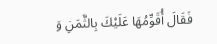فَقَالَ أُقَوِّمُهَا عَلَيْكَ بِالثَّمَنِ وَ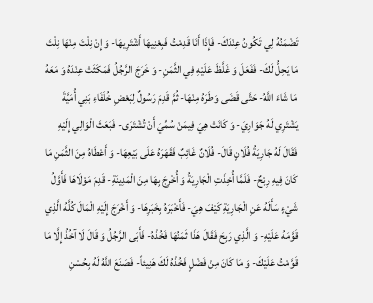تَضْمَنُهُ لِي تَكُونُ عِنْدَكَ- فَإِذَا أَنَا قَدِمْتُ فَبِعْنِيهَا أَشْتَرِيهَا- وَ إِنْ نِلْتَ مِنْهَا نِلْتَ مَا يَحِلُّ لَكَ- فَفَعَلَ وَ غَلَّظَ عَلَيْهِ فِي الثَّمَنِ- وَ خَرَجَ الرَّجُلُ فَمَكَثَتْ عِنْدَهُ وَ مَعَهُ مَا شَاءَ اللَّهُ- حَتَّى قَضَى وَطَرَهُ مِنْهَا- ثُمَّ قَدِمَ رَسُولٌ لِبَعْضِ خُلَفَاءِ بَنِي أُمَيَّةَ يَشْتَرِي لَهُ جَوَارِيَ- وَ كَانَتْ هِيَ فِيمَنْ سُمِّيَ أَنْ تُشْتَرَى- فَبَعَثَ الْوَالِي إِلَيْهِ فَقَالَ لَهُ جَارِيَةُ فُلَانٍ قَالَ- فُلَانٌ غَائِبٌ فَقَهَرَهُ عَلَى بَيْعِهَا- وَ أَعْطَاهُ مِنَ الثَّمَنِ مَا كَانَ فِيهِ رِبْحٌ- فَلَمَّا أُخِذَتِ الْجَارِيَةُ وَ أُخْرِجَ بِهَا مِنَ الْمَدِينَةِ- قَدِمَ مَوْلَاهَا فَأَوَّلُ شَيْءٍ سَأَلَهُ عَنِ الْجَارِيَةِ كَيْفَ هِيَ- فَأَخْبَرَهُ بِخَبَرِهَا- وَ أَخْرَجَ إِلَيْهِ الْمَالَ كُلَّهُ الَّذِي قَوَّمَهُ عَلَيْهِ- وَ الَّذِي رَبِحَ فَقَالَ هَذَا ثَمَنُهَا فَخُذْهُ- فَأَبَى الرَّجُلُ وَ قَالَ لَا آخُذُ إِلَّا مَا قَوَّمْتُ عَلَيْكَ- وَ مَا كَانَ مِنْ فَضْلٍ فَخُذْهُ لَكَ هَنِيئاً- فَصَنَعَ اللَّهُ لَهُ بِحُسْنِ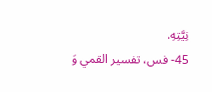نِيَّتِهِ.
45- فس، تفسير القمي وَ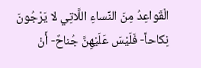الْقَواعِدُ مِنَ النِّساءِ اللَّاتِي لا يَرْجُونَ نِكاحاً- فَلَيْسَ عَلَيْهِنَّ جُناحٌ- أَنْ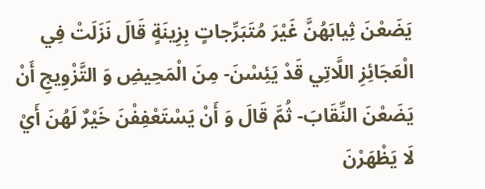يَضَعْنَ ثِيابَهُنَّ غَيْرَ مُتَبَرِّجاتٍ بِزِينَةٍ قَالَ نَزَلَتْ فِي الْعَجَائِزِ اللَّاتِي قَدْ يَئِسْنَ- مِنَ الْمَحِيضِ وَ التَّزْوِيجِ أَنْ يَضَعْنَ النِّقَابَ- ثُمَّ قَالَ وَ أَنْ يَسْتَعْفِفْنَ خَيْرٌ لَهُنَ أَيْ لَا يَظْهَرْنَ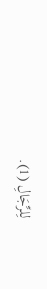لِلرِّجَالِ (1).